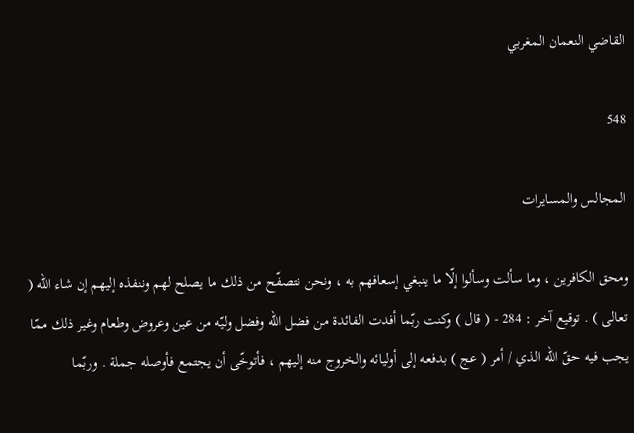القاضي النعمان المغربي

548

المجالس والمسايرات

ومحق الكافرين ، وما سألت وسألوا إلّا ما ينبغي إسعافهم به ، ونحن نتصفّح من ذلك ما يصلح لهم وننفذه إليهم إن شاء اللّه ( تعالى ) . توقيع آخر : 284 - ( قال ) وكنت ربّما أفدت الفائدة من فضل اللّه وفضل وليّه من عين وعروض وطعام وغير ذلك ممّا يجب فيه حقّ اللّه الذي / أمر ( عج ) بدفعه إلى أوليائه والخروج منه إليهم ، فأتوخّى أن يجتمع فأوصله جملة . وربّما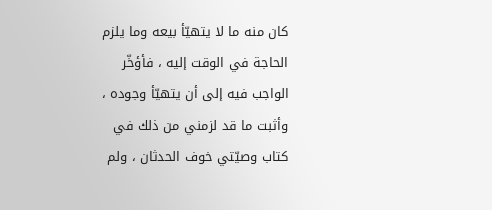كان منه ما لا يتهيّأ بيعه وما يلزم الحاجة في الوقت إليه ، فأؤخّر الواجب فيه إلى أن يتهيّأ وجوده ، وأثبت ما قد لزمني من ذلك في كتاب وصيّتي خوف الحدثان ، ولم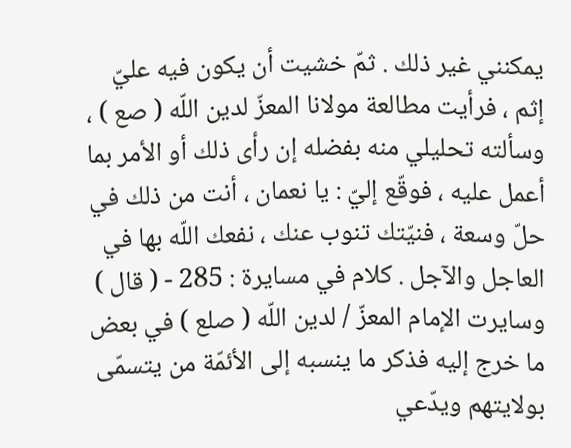يمكنني غير ذلك . ثمّ خشيت أن يكون فيه عليّ إثم ، فرأيت مطالعة مولانا المعزّ لدين اللّه ( صع ) ، وسألته تحليلي منه بفضله إن رأى ذلك أو الأمر بما أعمل عليه ، فوقّع إليّ : يا نعمان ، أنت من ذلك في حلّ وسعة ، فنيّتك تنوب عنك ، نفعك اللّه بها في العاجل والآجل . كلام في مسايرة : 285 - ( قال ) وسايرت الإمام المعزّ / لدين اللّه ( صلع ) في بعض ما خرج إليه فذكر ما ينسبه إلى الأئمّة من يتسمّى بولايتهم ويدّعي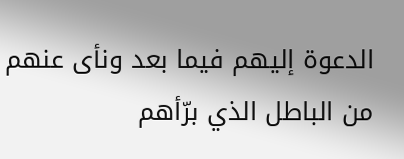الدعوة إليهم فيما بعد ونأى عنهم من الباطل الذي برّأهم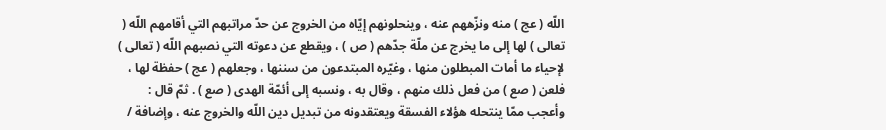اللّه ( عج ) منه ونزّههم عنه ، وينحلونهم إيّاه من الخروج عن حدّ مراتبهم التي أقامهم اللّه ( تعالى ) لها إلى ما يخرج عن ملّة جدّهم ( ص ) ، ويقطع عن دعوته التي نصبهم اللّه ( تعالى ) لإحياء ما أمات المبطلون منها ، وغيّره المبتدعون من سننها ، وجعلهم ( عج ) حفظة لها ، فلعن ( صع ) من فعل ذلك منهم ، وقال به ، ونسبه إلى أئمّة الهدى ( صع ) . ثمّ قال : وأعجب ممّا ينتحله هؤلاء الفسقة ويعتقدونه من تبديل دين اللّه والخروج عنه ، وإضافة /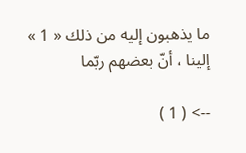ما يذهبون إليه من ذلك « 1 » إلينا ، أنّ بعضهم ربّما

--> ( 1 )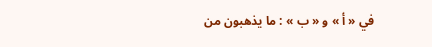في « أ » و « ب » : ما يذهبون من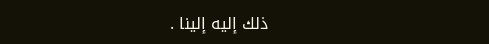ذلك إليه إلينا .